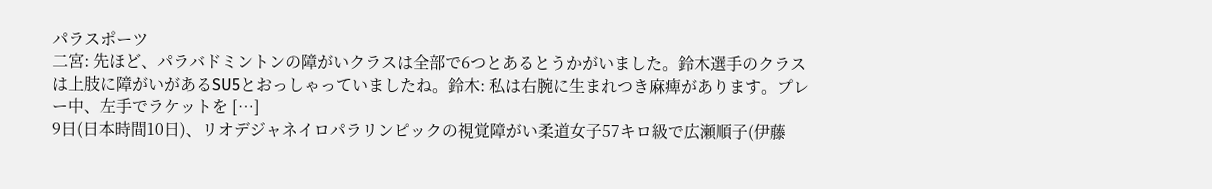パラスポーツ
二宮: 先ほど、パラバドミントンの障がいクラスは全部で6つとあるとうかがいました。鈴木選手のクラスは上肢に障がいがあるSU5とおっしゃっていましたね。鈴木: 私は右腕に生まれつき麻痺があります。プレー中、左手でラケットを […]
9日(日本時間10日)、リオデジャネイロパラリンピックの視覚障がい柔道女子57キロ級で広瀬順子(伊藤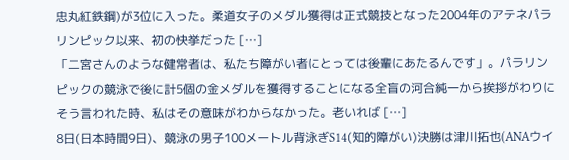忠丸紅鉄鋼)が3位に入った。柔道女子のメダル獲得は正式競技となった2004年のアテネパラリンピック以来、初の快挙だった […]
「二宮さんのような健常者は、私たち障がい者にとっては後輩にあたるんです」。パラリンピックの競泳で後に計5個の金メダルを獲得することになる全盲の河合純一から挨拶がわりにそう言われた時、私はその意味がわからなかった。老いれば […]
8日(日本時間9日)、競泳の男子100メートル背泳ぎS14(知的障がい)決勝は津川拓也(ANAウイ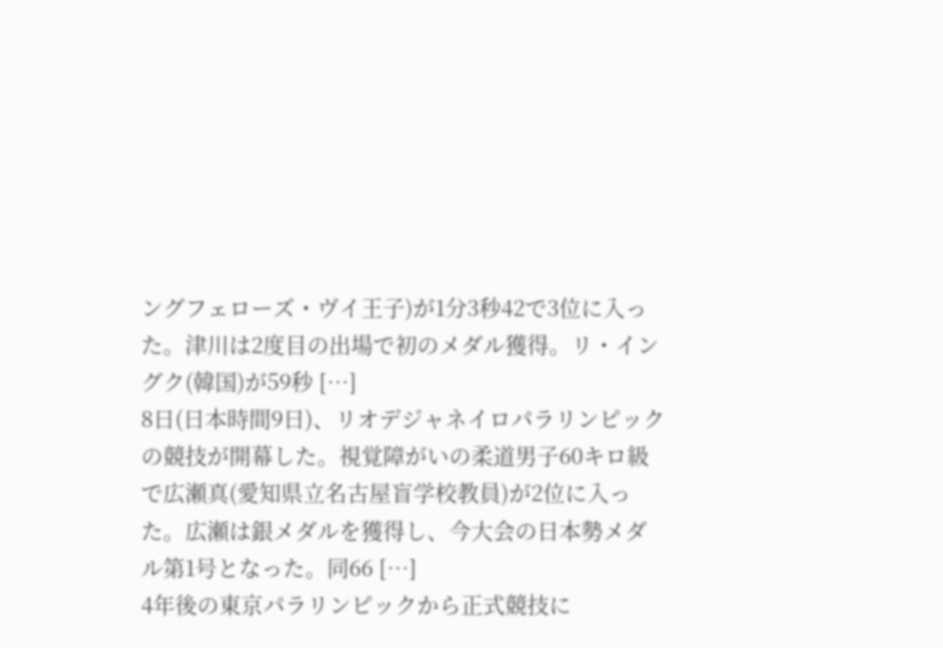ングフェローズ・ヴイ王子)が1分3秒42で3位に入った。津川は2度目の出場で初のメダル獲得。リ・イングク(韓国)が59秒 […]
8日(日本時間9日)、リオデジャネイロパラリンピックの競技が開幕した。視覚障がいの柔道男子60キロ級で広瀬真(愛知県立名古屋盲学校教員)が2位に入った。広瀬は銀メダルを獲得し、今大会の日本勢メダル第1号となった。同66 […]
4年後の東京パラリンピックから正式競技に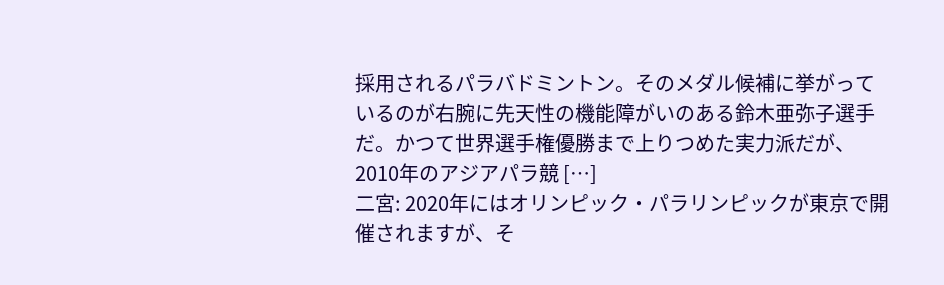採用されるパラバドミントン。そのメダル候補に挙がっているのが右腕に先天性の機能障がいのある鈴木亜弥子選手だ。かつて世界選手権優勝まで上りつめた実力派だが、2010年のアジアパラ競 […]
二宮: 2020年にはオリンピック・パラリンピックが東京で開催されますが、そ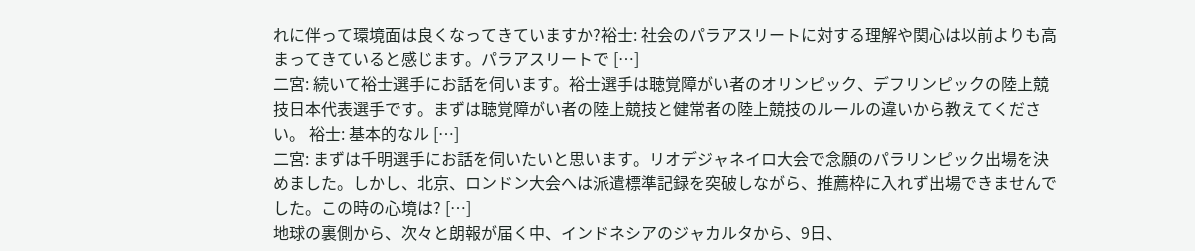れに伴って環境面は良くなってきていますか?裕士: 社会のパラアスリートに対する理解や関心は以前よりも高まってきていると感じます。パラアスリートで […]
二宮: 続いて裕士選手にお話を伺います。裕士選手は聴覚障がい者のオリンピック、デフリンピックの陸上競技日本代表選手です。まずは聴覚障がい者の陸上競技と健常者の陸上競技のルールの違いから教えてください。 裕士: 基本的なル […]
二宮: まずは千明選手にお話を伺いたいと思います。リオデジャネイロ大会で念願のパラリンピック出場を決めました。しかし、北京、ロンドン大会へは派遣標準記録を突破しながら、推薦枠に入れず出場できませんでした。この時の心境は? […]
地球の裏側から、次々と朗報が届く中、インドネシアのジャカルタから、9日、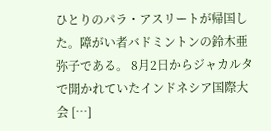ひとりのパラ・アスリートが帰国した。障がい者バドミントンの鈴木亜弥子である。 8月2日からジャカルタで開かれていたインドネシア国際大会 […]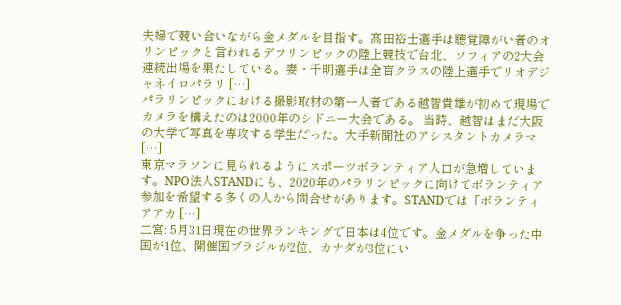夫婦で競い合いながら金メダルを目指す。髙田裕士選手は聴覚障がい者のオリンピックと言われるデフリンピックの陸上競技で台北、ソフィアの2大会連続出場を果たしている。妻・千明選手は全盲クラスの陸上選手でリオデジャネイロパラリ […]
パラリンピックにおける撮影取材の第一人者である越智貴雄が初めて現場でカメラを構えたのは2000年のシドニー大会である。 当時、越智はまだ大阪の大学で写真を専攻する学生だった。大手新聞社のアシスタントカメラマ […]
東京マラソンに見られるようにスポーツボランティア人口が急増しています。NPO法人STANDにも、2020年のパラリンピックに向けてボランティア参加を希望する多くの人から問合せがあります。STANDでは「ボランティアアカ […]
二宮: 5月31日現在の世界ランキングで日本は4位です。金メダルを争った中国が1位、開催国ブラジルが2位、カナダが3位にい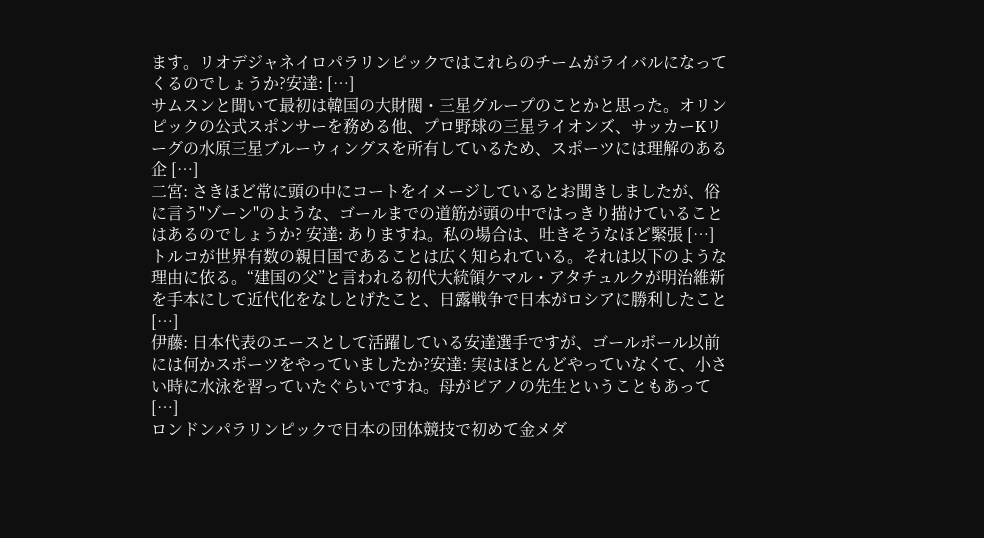ます。リオデジャネイロパラリンピックではこれらのチームがライバルになってくるのでしょうか?安達: […]
サムスンと聞いて最初は韓国の大財閥・三星グループのことかと思った。オリンピックの公式スポンサーを務める他、プロ野球の三星ライオンズ、サッカーKリーグの水原三星ブルーウィングスを所有しているため、スポーツには理解のある企 […]
二宮: さきほど常に頭の中にコートをイメージしているとお聞きしましたが、俗に言う"ゾーン"のような、ゴールまでの道筋が頭の中ではっきり描けていることはあるのでしょうか? 安達: ありますね。私の場合は、吐きそうなほど緊張 […]
トルコが世界有数の親日国であることは広く知られている。それは以下のような理由に依る。“建国の父”と言われる初代大統領ケマル・アタチュルクが明治維新を手本にして近代化をなしとげたこと、日露戦争で日本がロシアに勝利したこと […]
伊藤: 日本代表のエースとして活躍している安達選手ですが、ゴールボール以前には何かスポーツをやっていましたか?安達: 実はほとんどやっていなくて、小さい時に水泳を習っていたぐらいですね。母がピアノの先生ということもあって […]
ロンドンパラリンピックで日本の団体競技で初めて金メダ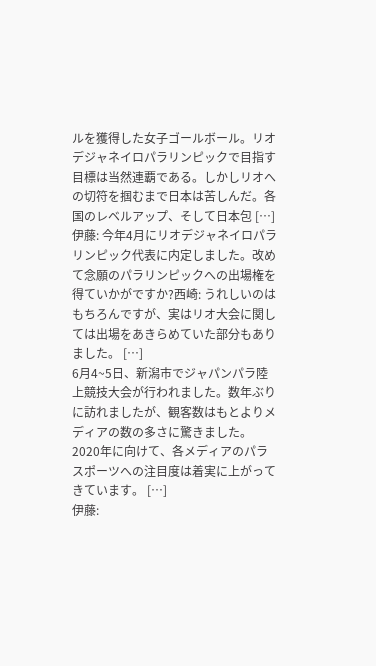ルを獲得した女子ゴールボール。リオデジャネイロパラリンピックで目指す目標は当然連覇である。しかしリオへの切符を掴むまで日本は苦しんだ。各国のレベルアップ、そして日本包 […]
伊藤: 今年4月にリオデジャネイロパラリンピック代表に内定しました。改めて念願のパラリンピックへの出場権を得ていかがですか?西崎: うれしいのはもちろんですが、実はリオ大会に関しては出場をあきらめていた部分もありました。 […]
6月4~5日、新潟市でジャパンパラ陸上競技大会が行われました。数年ぶりに訪れましたが、観客数はもとよりメディアの数の多さに驚きました。2020年に向けて、各メディアのパラスポーツへの注目度は着実に上がってきています。 […]
伊藤: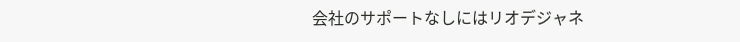会社のサポートなしにはリオデジャネ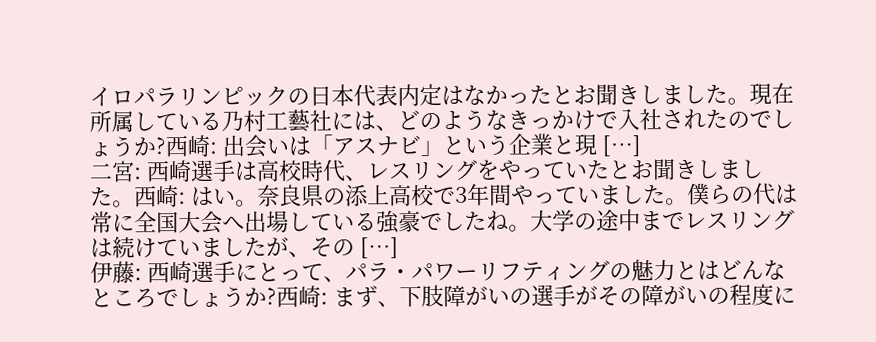イロパラリンピックの日本代表内定はなかったとお聞きしました。現在所属している乃村工藝社には、どのようなきっかけで入社されたのでしょうか?西崎: 出会いは「アスナビ」という企業と現 […]
二宮: 西崎選手は高校時代、レスリングをやっていたとお聞きしました。西崎: はい。奈良県の添上高校で3年間やっていました。僕らの代は常に全国大会へ出場している強豪でしたね。大学の途中までレスリングは続けていましたが、その […]
伊藤: 西崎選手にとって、パラ・パワーリフティングの魅力とはどんなところでしょうか?西崎: まず、下肢障がいの選手がその障がいの程度に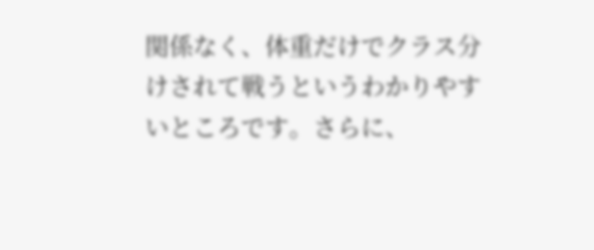関係なく、体重だけでクラス分けされて戦うというわかりやすいところです。さらに、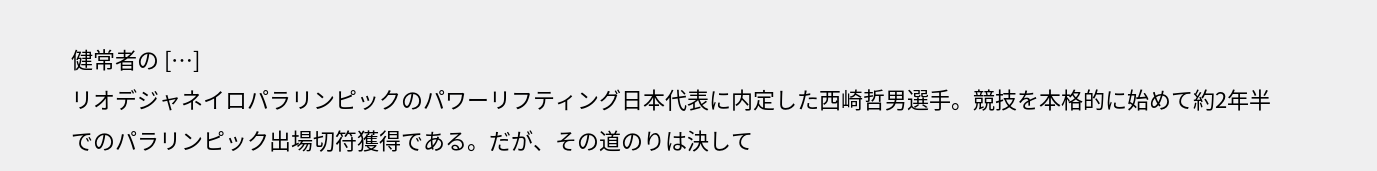健常者の […]
リオデジャネイロパラリンピックのパワーリフティング日本代表に内定した西崎哲男選手。競技を本格的に始めて約2年半でのパラリンピック出場切符獲得である。だが、その道のりは決して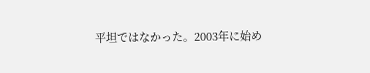平坦ではなかった。2003年に始め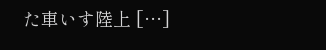た車いす陸上 […]